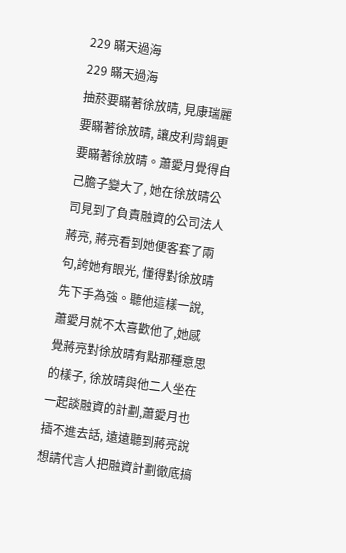229 瞞天過海
229 瞞天過海
抽菸要瞞著徐放晴, 見康瑞麗要瞞著徐放晴, 讓皮利背鍋更要瞞著徐放晴。蕭愛月覺得自己膽子變大了, 她在徐放晴公司見到了負責融資的公司法人蔣亮, 蔣亮看到她便客套了兩句,誇她有眼光, 懂得對徐放晴先下手為強。聽他這樣一說, 蕭愛月就不太喜歡他了,她感覺蔣亮對徐放晴有點那種意思的樣子, 徐放晴與他二人坐在一起談融資的計劃,蕭愛月也插不進去話, 遠遠聽到蔣亮說想請代言人把融資計劃徹底搞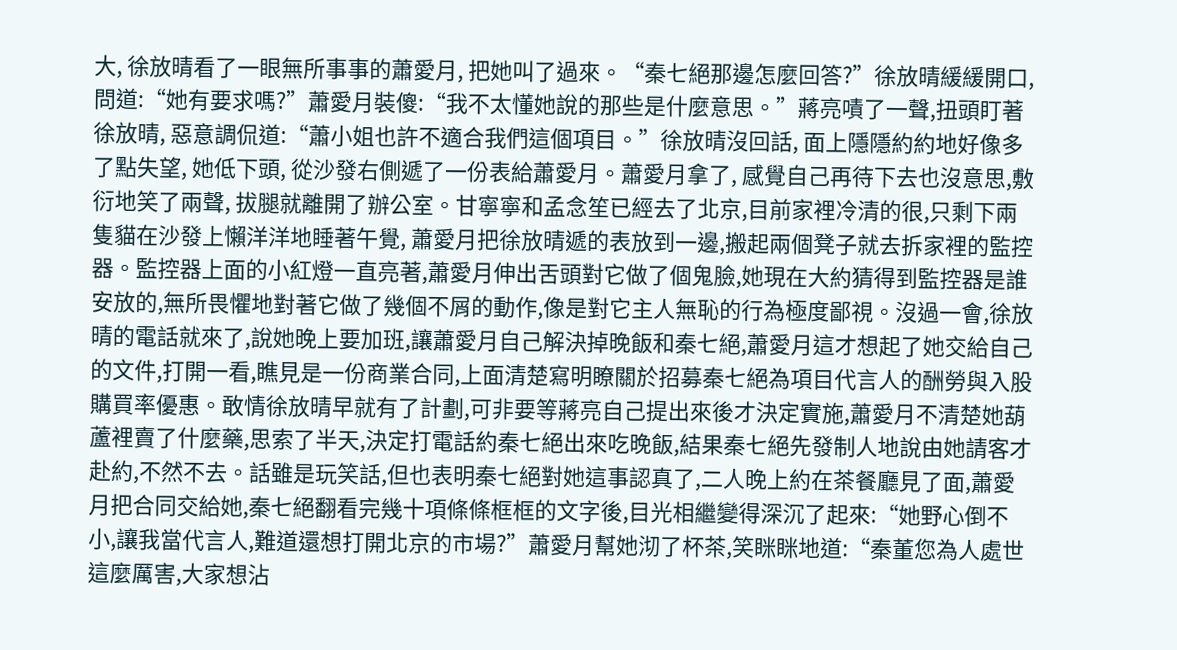大, 徐放晴看了一眼無所事事的蕭愛月, 把她叫了過來。“秦七絕那邊怎麼回答?”徐放晴緩緩開口, 問道:“她有要求嗎?”蕭愛月裝傻:“我不太懂她說的那些是什麼意思。”蔣亮嘖了一聲,扭頭盯著徐放晴, 惡意調侃道:“蕭小姐也許不適合我們這個項目。”徐放晴沒回話, 面上隱隱約約地好像多了點失望, 她低下頭, 從沙發右側遞了一份表給蕭愛月。蕭愛月拿了, 感覺自己再待下去也沒意思,敷衍地笑了兩聲, 拔腿就離開了辦公室。甘寧寧和孟念笙已經去了北京,目前家裡冷清的很,只剩下兩隻貓在沙發上懶洋洋地睡著午覺, 蕭愛月把徐放晴遞的表放到一邊,搬起兩個凳子就去拆家裡的監控器。監控器上面的小紅燈一直亮著,蕭愛月伸出舌頭對它做了個鬼臉,她現在大約猜得到監控器是誰安放的,無所畏懼地對著它做了幾個不屑的動作,像是對它主人無恥的行為極度鄙視。沒過一會,徐放晴的電話就來了,說她晚上要加班,讓蕭愛月自己解決掉晚飯和秦七絕,蕭愛月這才想起了她交給自己的文件,打開一看,瞧見是一份商業合同,上面清楚寫明瞭關於招募秦七絕為項目代言人的酬勞與入股購買率優惠。敢情徐放晴早就有了計劃,可非要等蔣亮自己提出來後才決定實施,蕭愛月不清楚她葫蘆裡賣了什麼藥,思索了半天,決定打電話約秦七絕出來吃晚飯,結果秦七絕先發制人地說由她請客才赴約,不然不去。話雖是玩笑話,但也表明秦七絕對她這事認真了,二人晚上約在茶餐廳見了面,蕭愛月把合同交給她,秦七絕翻看完幾十項條條框框的文字後,目光相繼變得深沉了起來:“她野心倒不小,讓我當代言人,難道還想打開北京的市場?”蕭愛月幫她沏了杯茶,笑眯眯地道:“秦董您為人處世這麼厲害,大家想沾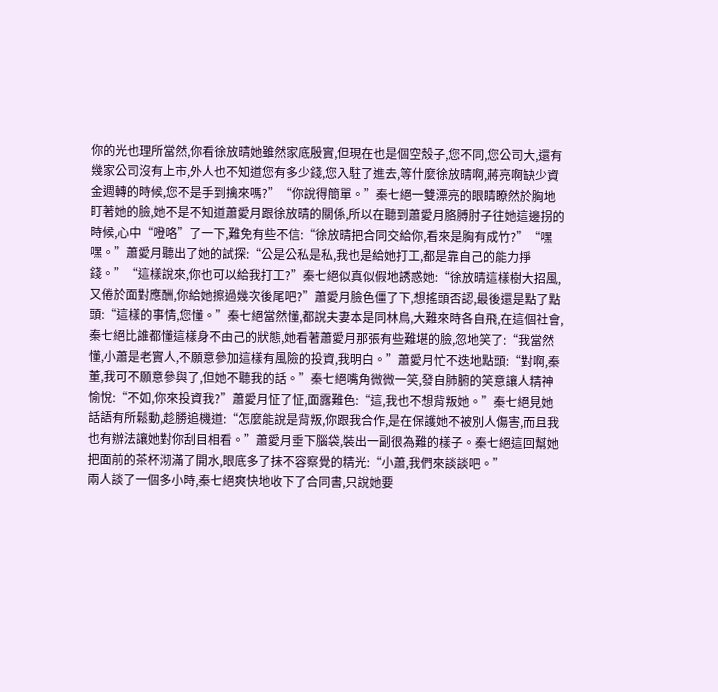你的光也理所當然,你看徐放晴她雖然家底殷實,但現在也是個空殼子,您不同,您公司大,還有幾家公司沒有上市,外人也不知道您有多少錢,您入駐了進去,等什麼徐放晴啊,蔣亮啊缺少資金週轉的時候,您不是手到擒來嗎?”“你說得簡單。”秦七絕一雙漂亮的眼睛瞭然於胸地盯著她的臉,她不是不知道蕭愛月跟徐放晴的關係,所以在聽到蕭愛月胳膊肘子往她這邊拐的時候,心中“噔咯”了一下,難免有些不信:“徐放晴把合同交給你,看來是胸有成竹?”“嘿嘿。”蕭愛月聽出了她的試探:“公是公私是私,我也是給她打工,都是靠自己的能力掙錢。”“這樣說來,你也可以給我打工?”秦七絕似真似假地誘惑她:“徐放晴這樣樹大招風,又倦於面對應酬,你給她擦過幾次後尾吧?”蕭愛月臉色僵了下,想搖頭否認,最後還是點了點頭:“這樣的事情,您懂。”秦七絕當然懂,都說夫妻本是同林鳥,大難來時各自飛,在這個社會,秦七絕比誰都懂這樣身不由己的狀態,她看著蕭愛月那張有些難堪的臉,忽地笑了:“我當然懂,小蕭是老實人,不願意參加這樣有風險的投資,我明白。”蕭愛月忙不迭地點頭:“對啊,秦董,我可不願意參與了,但她不聽我的話。”秦七絕嘴角微微一笑,發自肺腑的笑意讓人精神愉悅:“不如,你來投資我?”蕭愛月怔了怔,面露難色:“這,我也不想背叛她。”秦七絕見她話語有所鬆動,趁勝追機道:“怎麼能說是背叛,你跟我合作,是在保護她不被別人傷害,而且我也有辦法讓她對你刮目相看。”蕭愛月垂下腦袋,裝出一副很為難的樣子。秦七絕這回幫她把面前的茶杯沏滿了開水,眼底多了抹不容察覺的精光:“小蕭,我們來談談吧。”
兩人談了一個多小時,秦七絕爽快地收下了合同書,只說她要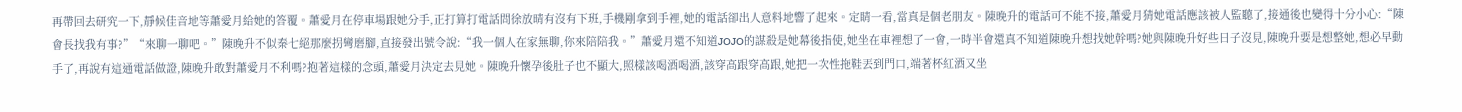再帶回去研究一下,靜候佳音地等蕭愛月給她的答覆。蕭愛月在停車場跟她分手,正打算打電話問徐放晴有沒有下班,手機剛拿到手裡,她的電話卻出人意料地響了起來。定睛一看,當真是個老朋友。陳晚升的電話可不能不接,蕭愛月猜她電話應該被人監聽了,接通後也變得十分小心:“陳會長找我有事?”“來聊一聊吧。”陳晚升不似秦七絕那麼拐彎磨腳,直接發出號令說:“我一個人在家無聊,你來陪陪我。”蕭愛月還不知道JOJO的謀殺是她幕後指使,她坐在車裡想了一會,一時半會還真不知道陳晚升想找她幹嗎?她與陳晚升好些日子沒見,陳晚升要是想整她,想必早動手了,再說有這通電話做證,陳晚升敢對蕭愛月不利嗎?抱著這樣的念頭,蕭愛月決定去見她。陳晚升懷孕後肚子也不顯大,照樣該喝酒喝酒,該穿高跟穿高跟,她把一次性拖鞋丟到門口,端著杯紅酒又坐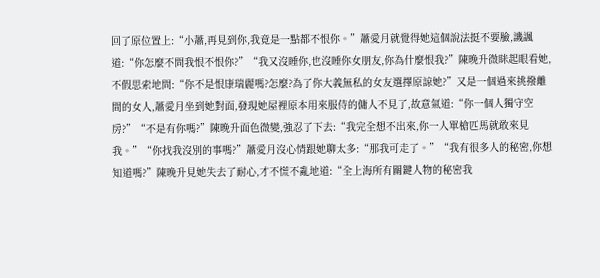回了原位置上:“小蕭,再見到你,我竟是一點都不恨你。”蕭愛月就覺得她這個說法挺不要臉,譏諷道:“你怎麼不問我恨不恨你?”“我又沒睡你,也沒睡你女朋友,你為什麼恨我?”陳晚升微眯起眼看她,不假思索地問:“你不是恨康瑞麗嗎?怎麼?為了你大義無私的女友選擇原諒她?”又是一個過來挑撥離間的女人,蕭愛月坐到她對面,發現她屋裡原本用來服侍的傭人不見了,故意氣道:“你一個人獨守空房?”“不是有你嗎?”陳晚升面色微變,強忍了下去:“我完全想不出來,你一人單槍匹馬就敢來見我。”“你找我沒別的事嗎?”蕭愛月沒心情跟她聊太多:“那我可走了。”“我有很多人的秘密,你想知道嗎?”陳晚升見她失去了耐心,才不慌不亂地道:“全上海所有關鍵人物的秘密我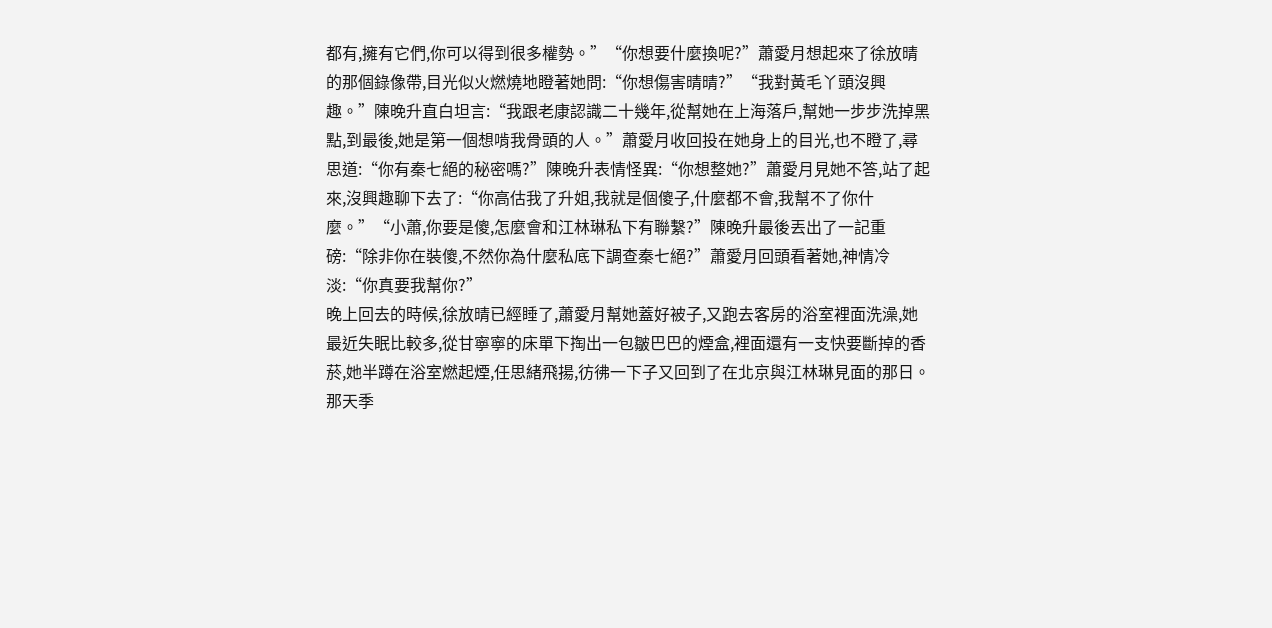都有,擁有它們,你可以得到很多權勢。”“你想要什麼換呢?”蕭愛月想起來了徐放晴的那個錄像帶,目光似火燃燒地瞪著她問:“你想傷害晴晴?”“我對黃毛丫頭沒興趣。”陳晚升直白坦言:“我跟老康認識二十幾年,從幫她在上海落戶,幫她一步步洗掉黑點,到最後,她是第一個想啃我骨頭的人。”蕭愛月收回投在她身上的目光,也不瞪了,尋思道:“你有秦七絕的秘密嗎?”陳晚升表情怪異:“你想整她?”蕭愛月見她不答,站了起來,沒興趣聊下去了:“你高估我了升姐,我就是個傻子,什麼都不會,我幫不了你什麼。”“小蕭,你要是傻,怎麼會和江林琳私下有聯繫?”陳晚升最後丟出了一記重磅:“除非你在裝傻,不然你為什麼私底下調查秦七絕?”蕭愛月回頭看著她,神情冷淡:“你真要我幫你?”
晚上回去的時候,徐放晴已經睡了,蕭愛月幫她蓋好被子,又跑去客房的浴室裡面洗澡,她最近失眠比較多,從甘寧寧的床單下掏出一包皺巴巴的煙盒,裡面還有一支快要斷掉的香菸,她半蹲在浴室燃起煙,任思緒飛揚,彷彿一下子又回到了在北京與江林琳見面的那日。那天季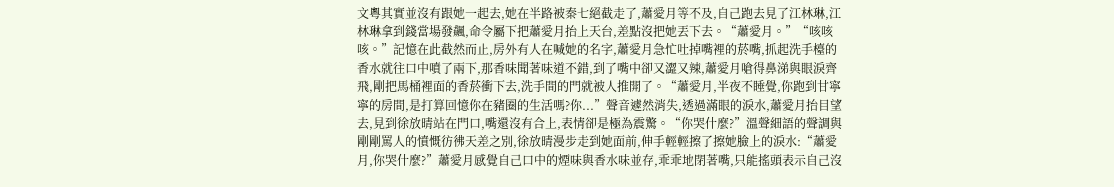文粵其實並沒有跟她一起去,她在半路被秦七絕截走了,蕭愛月等不及,自己跑去見了江林琳,江林琳拿到錢當場發飆,命令屬下把蕭愛月抬上天台,差點沒把她丟下去。“蕭愛月。”“咳咳咳。”記憶在此截然而止,房外有人在喊她的名字,蕭愛月急忙吐掉嘴裡的菸嘴,抓起洗手檯的香水就往口中噴了兩下,那香味聞著味道不錯,到了嘴中卻又澀又辣,蕭愛月嗆得鼻涕與眼淚齊飛,剛把馬桶裡面的香菸衝下去,洗手間的門就被人推開了。“蕭愛月,半夜不睡覺,你跑到甘寧寧的房間,是打算回憶你在豬圈的生活嗎?你...”聲音遽然消失,透過滿眼的淚水,蕭愛月抬目望去,見到徐放晴站在門口,嘴還沒有合上,表情卻是極為震驚。“你哭什麼?”溫聲細語的聲調與剛剛罵人的憤慨彷彿天差之別,徐放晴漫步走到她面前,伸手輕輕擦了擦她臉上的淚水:“蕭愛月,你哭什麼?”蕭愛月感覺自己口中的煙味與香水味並存,乖乖地閉著嘴,只能搖頭表示自己沒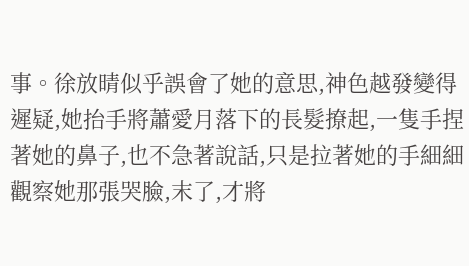事。徐放晴似乎誤會了她的意思,神色越發變得遲疑,她抬手將蕭愛月落下的長髮撩起,一隻手捏著她的鼻子,也不急著說話,只是拉著她的手細細觀察她那張哭臉,末了,才將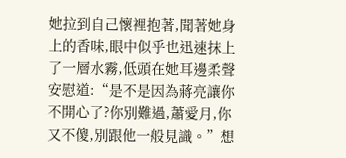她拉到自己懷裡抱著,聞著她身上的香味,眼中似乎也迅速抹上了一層水霧,低頭在她耳邊柔聲安慰道:“是不是因為蔣亮讓你不開心了?你別難過,蕭愛月,你又不傻,別跟他一般見識。”想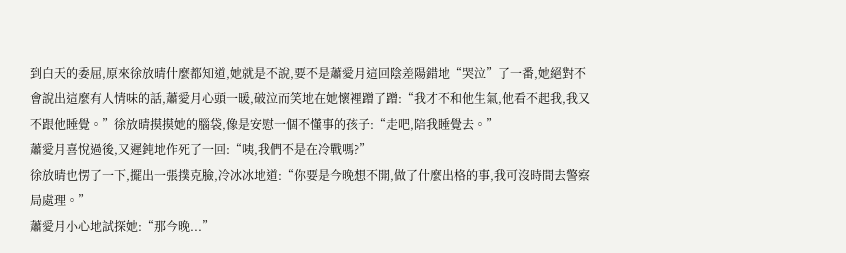到白天的委屈,原來徐放晴什麼都知道,她就是不說,要不是蕭愛月這回陰差陽錯地“哭泣”了一番,她絕對不會說出這麼有人情味的話,蕭愛月心頭一暖,破泣而笑地在她懷裡蹭了蹭:“我才不和他生氣,他看不起我,我又不跟他睡覺。”徐放晴摸摸她的腦袋,像是安慰一個不懂事的孩子:“走吧,陪我睡覺去。”
蕭愛月喜悅過後,又遲鈍地作死了一回:“咦,我們不是在冷戰嗎?”
徐放晴也愣了一下,擺出一張撲克臉,冷冰冰地道:“你要是今晚想不開,做了什麼出格的事,我可沒時間去警察局處理。”
蕭愛月小心地試探她:“那今晚...”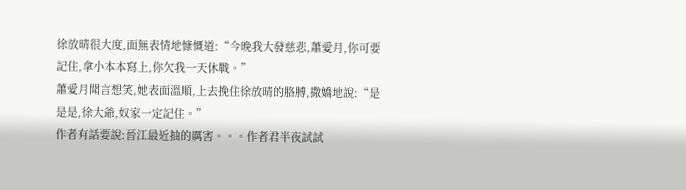徐放晴很大度,面無表情地慷慨道:“今晚我大發慈悲,蕭愛月,你可要記住,拿小本本寫上,你欠我一天休戰。”
蕭愛月聞言想笑,她表面溫順,上去挽住徐放晴的胳膊,撒嬌地說:“是是是,徐大爺,奴家一定記住。”
作者有話要說:晉江最近抽的厲害。。。作者君半夜試試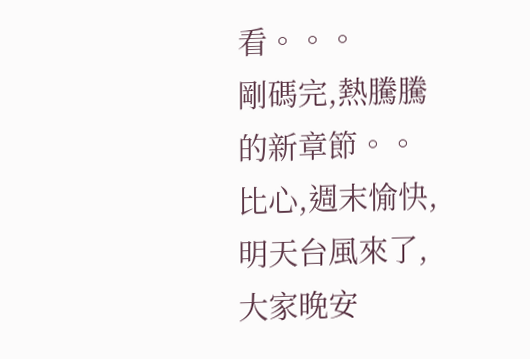看。。。
剛碼完,熱騰騰的新章節。。
比心,週末愉快,明天台風來了,大家晚安